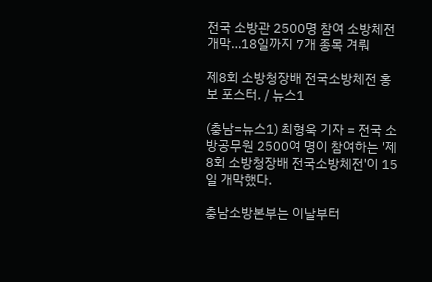전국 소방관 2500명 참여 소방체전 개막…18일까지 7개 종목 겨뤄

제8회 소방청장배 전국소방체전 홍보 포스터. / 뉴스1

(충남=뉴스1) 최형욱 기자 = 전국 소방공무원 2500여 명이 참여하는 '제8회 소방청장배 전국소방체전'이 15일 개막했다.

충남소방본부는 이날부터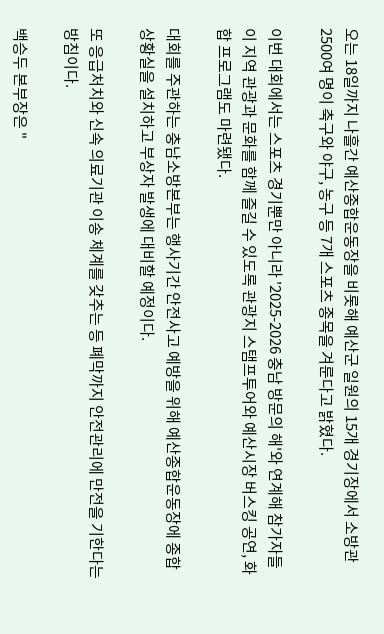오는 18일까지 나흘간 예산종합운동장을 비롯해 예산군 일원의 15개 경기장에서 소방관 2500여 명이 축구와 야구, 농구 등 7개 스포츠 종목을 겨룬다고 밝혔다.

이번 대회에서는 스포츠 경기뿐만 아니라 '2025-2026 충남 방문의 해'와 연계해 참가자들이 지역 관광과 문화를 함께 즐길 수 있도록 관광지 스탬프투어와 예산시장 버스킹 공연, 화합 프로그램도 마련됐다.

대회를 주관하는 충남소방본부는 행사기간 안전사고 예방을 위해 예산종합운동장에 종합상황실을 설치하고 부상자 발생에 대비할 예정이다.

또 응급처치와 신속 의료기관 이송 체계를 갖추는 등 폐막까지 안전관리에 만전을 기한다는 방침이다.

백승두 본부장은 "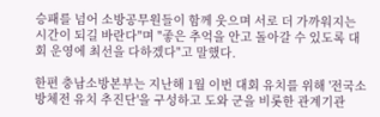승패를 넘어 소방공무원들이 함께 웃으며 서로 더 가까워지는 시간이 되길 바란다"며 "좋은 추억을 안고 돌아갈 수 있도록 대회 운영에 최선을 다하겠다"고 말했다.

한편 충남소방본부는 지난해 1월 이번 대회 유치를 위해 '전국소방체전 유치 추진단'을 구성하고 도와 군을 비롯한 관계기관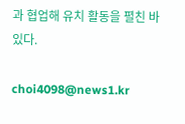과 협업해 유치 활동을 펼친 바 있다.

choi4098@news1.kr